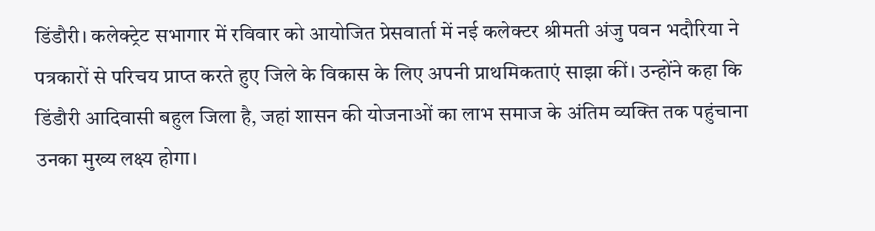डिंडौरी। कलेक्ट्रेट सभागार में रविवार को आयोजित प्रेसवार्ता में नई कलेक्टर श्रीमती अंजु पवन भदौरिया ने पत्रकारों से परिचय प्राप्त करते हुए जिले के विकास के लिए अपनी प्राथमिकताएं साझा कीं। उन्होंने कहा कि डिंडौरी आदिवासी बहुल जिला है, जहां शासन की योजनाओं का लाभ समाज के अंतिम व्यक्ति तक पहुंचाना उनका मुख्य लक्ष्य होगा।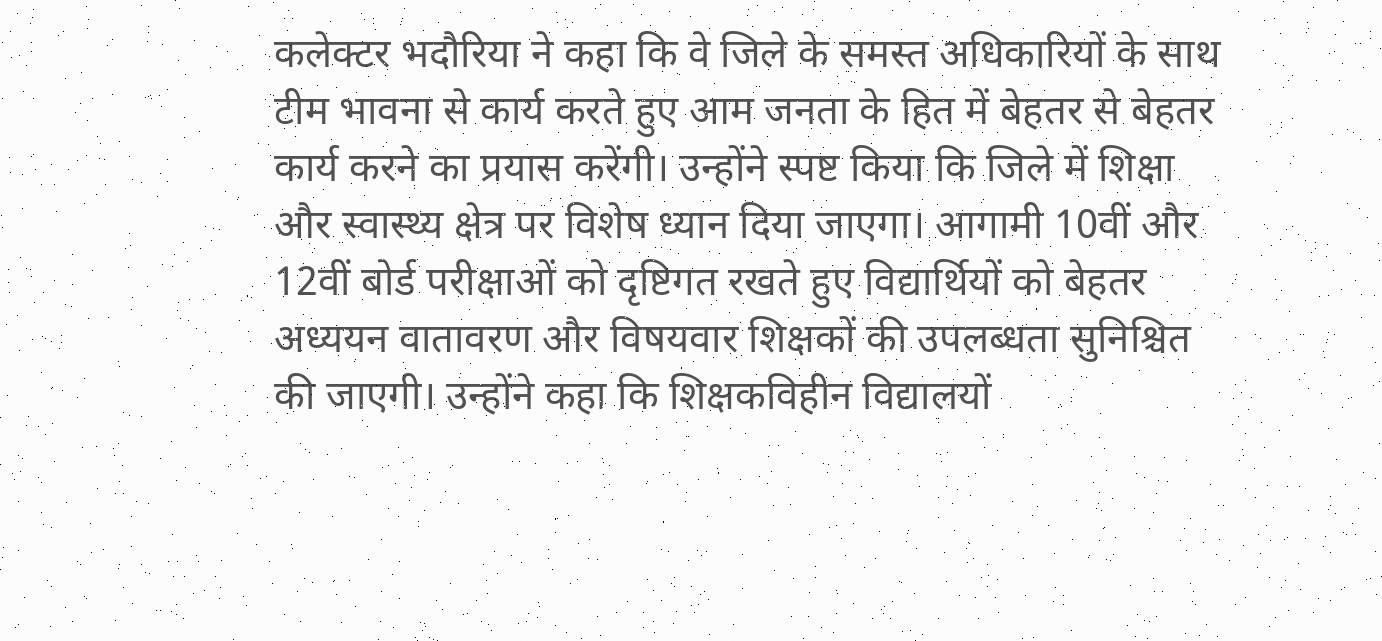कलेक्टर भदौरिया ने कहा कि वे जिले के समस्त अधिकारियों के साथ टीम भावना से कार्य करते हुए आम जनता के हित में बेहतर से बेहतर कार्य करने का प्रयास करेंगी। उन्होंने स्पष्ट किया कि जिले में शिक्षा और स्वास्थ्य क्षेत्र पर विशेष ध्यान दिया जाएगा। आगामी 10वीं और 12वीं बोर्ड परीक्षाओं को दृष्टिगत रखते हुए विद्यार्थियों को बेहतर अध्ययन वातावरण और विषयवार शिक्षकों की उपलब्धता सुनिश्चित की जाएगी। उन्होंने कहा कि शिक्षकविहीन विद्यालयों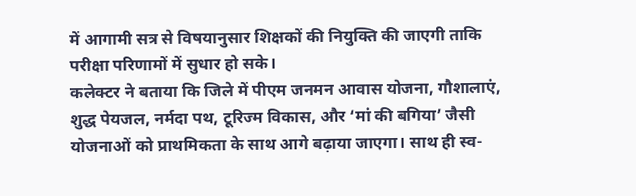में आगामी सत्र से विषयानुसार शिक्षकों की नियुक्ति की जाएगी ताकि परीक्षा परिणामों में सुधार हो सके।
कलेक्टर ने बताया कि जिले में पीएम जनमन आवास योजना, गौशालाएं, शुद्ध पेयजल, नर्मदा पथ, टूरिज्म विकास, और ‘मां की बगिया’ जैसी योजनाओं को प्राथमिकता के साथ आगे बढ़ाया जाएगा। साथ ही स्व-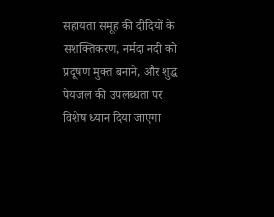सहायता समूह की दीदियों के सशक्तिकरण, नर्मदा नदी को प्रदूषण मुक्त बनाने, और शुद्ध पेयजल की उपलब्धता पर विशेष ध्यान दिया जाएगा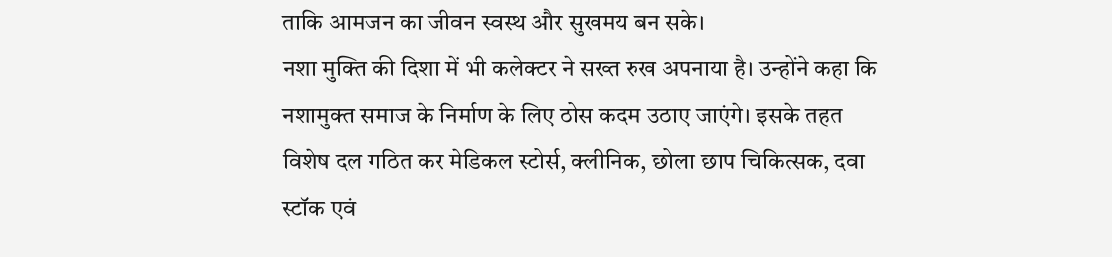ताकि आमजन का जीवन स्वस्थ और सुखमय बन सके।
नशा मुक्ति की दिशा में भी कलेक्टर ने सख्त रुख अपनाया है। उन्होंने कहा कि नशामुक्त समाज के निर्माण के लिए ठोस कदम उठाए जाएंगे। इसके तहत विशेष दल गठित कर मेडिकल स्टोर्स, क्लीनिक, छोला छाप चिकित्सक, दवा स्टॉक एवं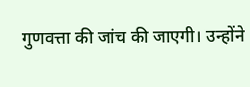गुणवत्ता की जांच की जाएगी। उन्होंने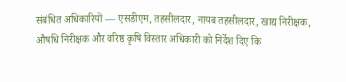संबंधित अधिकारियों — एसडीएम, तहसीलदार, नायब तहसीलदार, खाद्य निरीक्षक, औषधि निरीक्षक और वरिष्ठ कृषि विस्तार अधिकारी को निर्देश दिए कि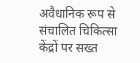अवैधानिक रूप से संचालित चिकित्सा केंद्रों पर सख्त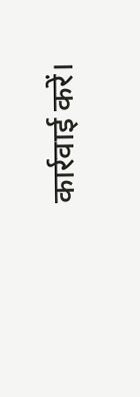कार्रवाई करें।